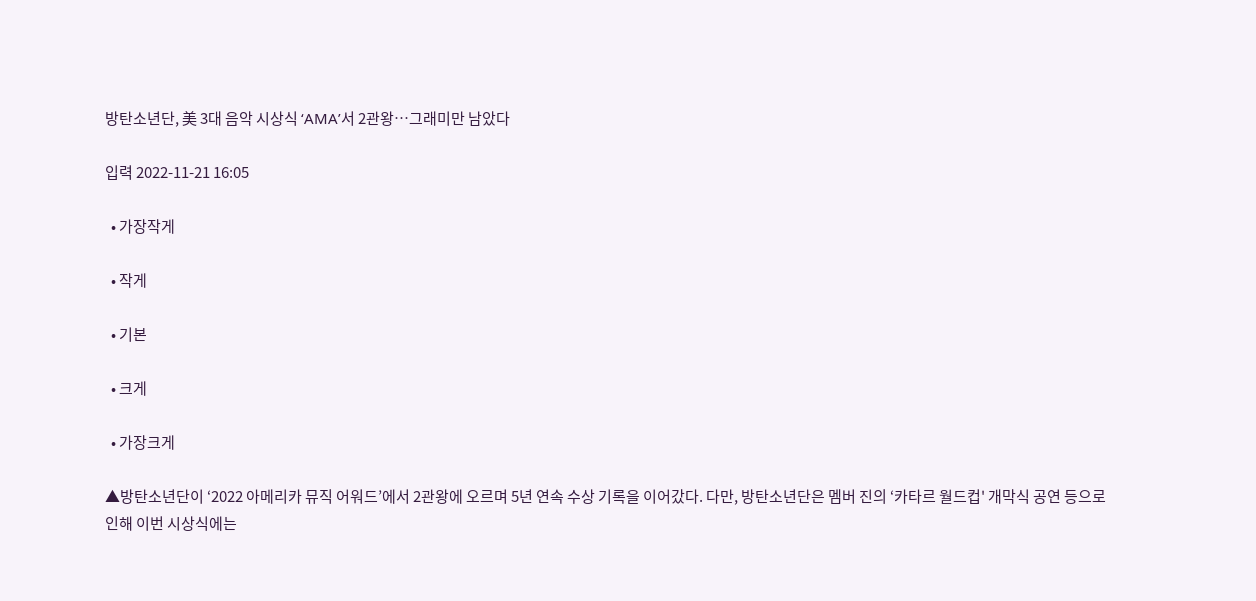방탄소년단, 美 3대 음악 시상식 ‘AMA’서 2관왕…그래미만 남았다

입력 2022-11-21 16:05

  • 가장작게

  • 작게

  • 기본

  • 크게

  • 가장크게

▲방탄소년단이 ‘2022 아메리카 뮤직 어워드’에서 2관왕에 오르며 5년 연속 수상 기록을 이어갔다. 다만, 방탄소년단은 멤버 진의 ‘카타르 월드컵' 개막식 공연 등으로 인해 이번 시상식에는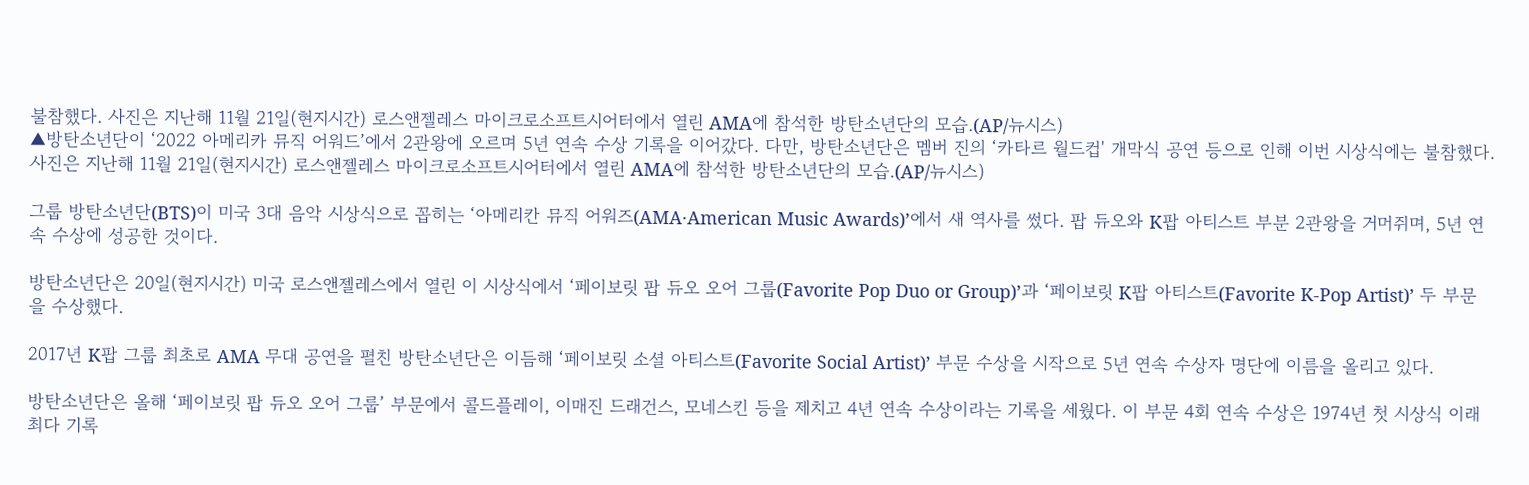불참했다. 사진은 지난해 11월 21일(현지시간) 로스앤젤레스 마이크로소프트시어터에서 열린 AMA에 참석한 방탄소년단의 모습.(AP/뉴시스)
▲방탄소년단이 ‘2022 아메리카 뮤직 어워드’에서 2관왕에 오르며 5년 연속 수상 기록을 이어갔다. 다만, 방탄소년단은 멤버 진의 ‘카타르 월드컵' 개막식 공연 등으로 인해 이번 시상식에는 불참했다. 사진은 지난해 11월 21일(현지시간) 로스앤젤레스 마이크로소프트시어터에서 열린 AMA에 참석한 방탄소년단의 모습.(AP/뉴시스)

그룹 방탄소년단(BTS)이 미국 3대 음악 시상식으로 꼽히는 ‘아메리칸 뮤직 어워즈(AMA·American Music Awards)’에서 새 역사를 썼다. 팝 듀오와 K팝 아티스트 부분 2관왕을 거머쥐며, 5년 연속 수상에 성공한 것이다.

방탄소년단은 20일(현지시간) 미국 로스앤젤레스에서 열린 이 시상식에서 ‘페이보릿 팝 듀오 오어 그룹(Favorite Pop Duo or Group)’과 ‘페이보릿 K팝 아티스트(Favorite K-Pop Artist)’ 두 부문을 수상했다.

2017년 K팝 그룹 최초로 AMA 무대 공연을 펼친 방탄소년단은 이듬해 ‘페이보릿 소셜 아티스트(Favorite Social Artist)’ 부문 수상을 시작으로 5년 연속 수상자 명단에 이름을 올리고 있다.

방탄소년단은 올해 ‘페이보릿 팝 듀오 오어 그룹’ 부문에서 콜드플레이, 이매진 드래건스, 모네스킨 등을 제치고 4년 연속 수상이라는 기록을 세웠다. 이 부문 4회 연속 수상은 1974년 첫 시상식 이래 최다 기록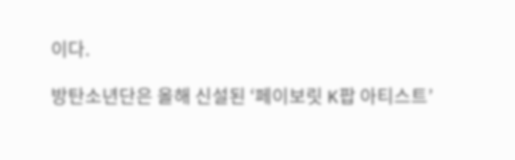이다.

방탄소년단은 올해 신설된 ‘페이보릿 K팝 아티스트’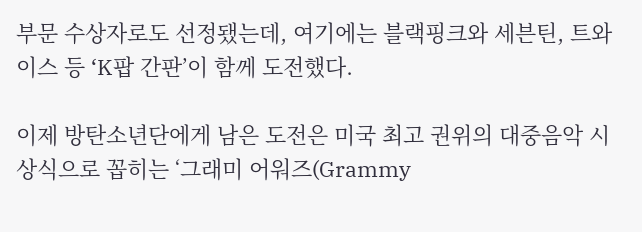부문 수상자로도 선정됐는데, 여기에는 블랙핑크와 세븐틴, 트와이스 등 ‘K팝 간판’이 함께 도전했다.

이제 방탄소년단에게 남은 도전은 미국 최고 권위의 대중음악 시상식으로 꼽히는 ‘그래미 어워즈(Grammy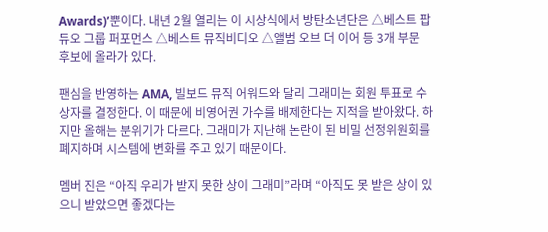Awards)’뿐이다. 내년 2월 열리는 이 시상식에서 방탄소년단은 △베스트 팝 듀오 그룹 퍼포먼스 △베스트 뮤직비디오 △앨범 오브 더 이어 등 3개 부문 후보에 올라가 있다.

팬심을 반영하는 AMA, 빌보드 뮤직 어워드와 달리 그래미는 회원 투표로 수상자를 결정한다. 이 때문에 비영어권 가수를 배제한다는 지적을 받아왔다. 하지만 올해는 분위기가 다르다. 그래미가 지난해 논란이 된 비밀 선정위원회를 폐지하며 시스템에 변화를 주고 있기 때문이다.

멤버 진은 “아직 우리가 받지 못한 상이 그래미”라며 “아직도 못 받은 상이 있으니 받았으면 좋겠다는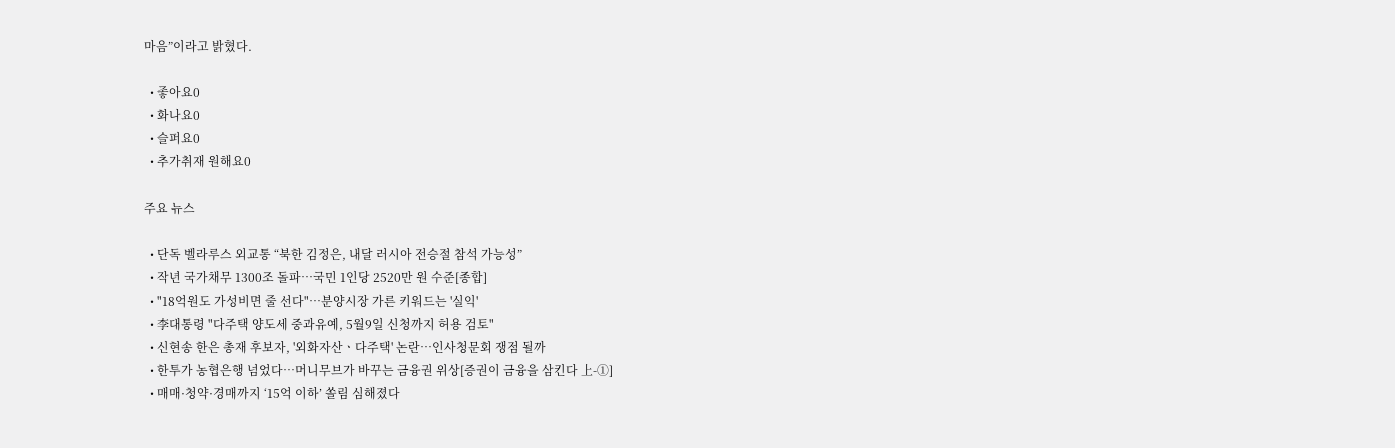마음”이라고 밝혔다.

  • 좋아요0
  • 화나요0
  • 슬퍼요0
  • 추가취재 원해요0

주요 뉴스

  • 단독 벨라루스 외교통 “북한 김정은, 내달 러시아 전승절 참석 가능성”
  • 작년 국가채무 1300조 돌파…국민 1인당 2520만 원 수준[종합]
  • "18억원도 가성비면 줄 선다"⋯분양시장 가른 키워드는 '실익'
  • 李대통령 "다주택 양도세 중과유예, 5월9일 신청까지 허용 검토"
  • 신현송 한은 총재 후보자, '외화자산ㆍ다주택' 논란⋯인사청문회 쟁점 될까
  • 한투가 농협은행 넘었다…머니무브가 바꾸는 금융권 위상[증권이 금융을 삼킨다 上-①]
  • 매매·청약·경매까지 ‘15억 이하’ 쏠림 심해졌다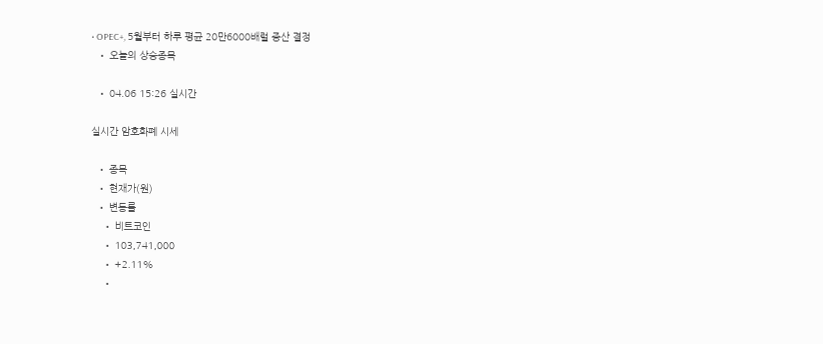• OPEC+, 5월부터 하루 평균 20만6000배럴 증산 결정
  • 오늘의 상승종목

  • 04.06 15:26 실시간

실시간 암호화폐 시세

  • 종목
  • 현재가(원)
  • 변동률
    • 비트코인
    • 103,741,000
    • +2.11%
    •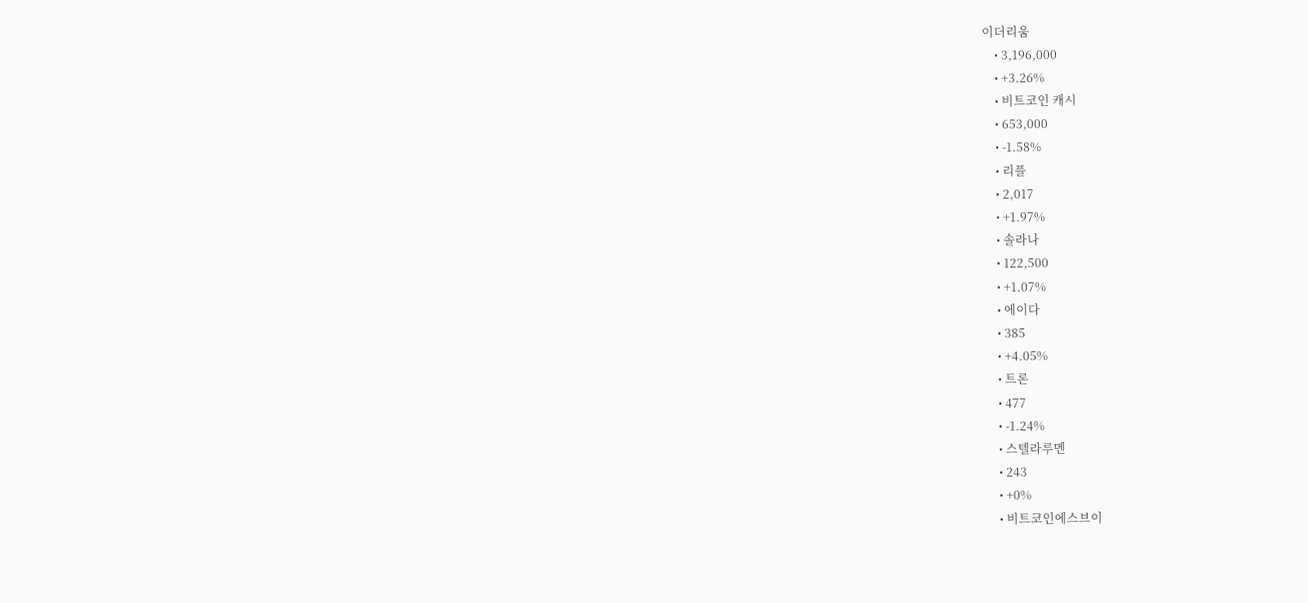이더리움
    • 3,196,000
    • +3.26%
    • 비트코인 캐시
    • 653,000
    • -1.58%
    • 리플
    • 2,017
    • +1.97%
    • 솔라나
    • 122,500
    • +1.07%
    • 에이다
    • 385
    • +4.05%
    • 트론
    • 477
    • -1.24%
    • 스텔라루멘
    • 243
    • +0%
    • 비트코인에스브이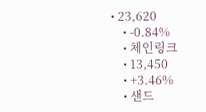• 23,620
    • -0.84%
    • 체인링크
    • 13,450
    • +3.46%
    • 샌드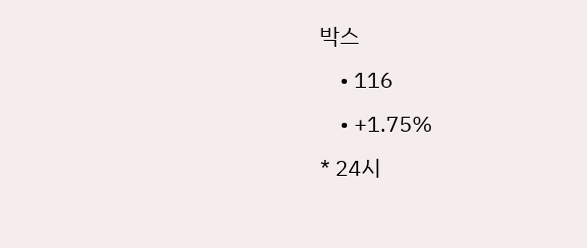박스
    • 116
    • +1.75%
* 24시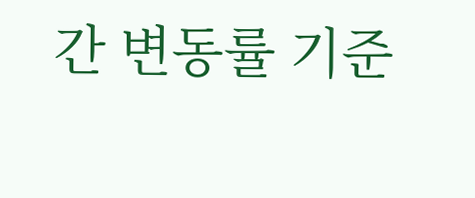간 변동률 기준